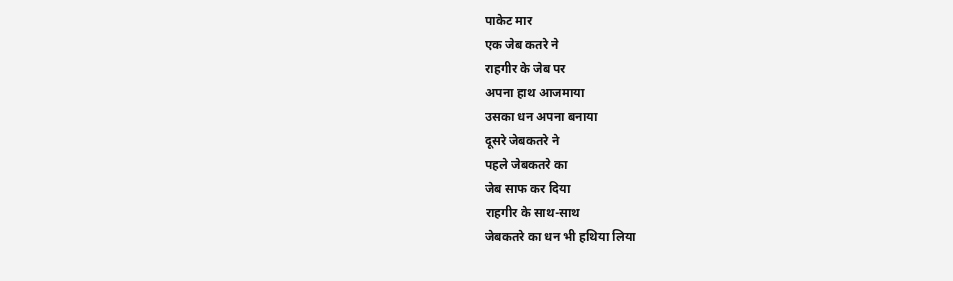पाकेट मार
एक जेब कतरे ने
राहगीर के जेब पर
अपना हाथ आजमाया
उसका धन अपना बनाया
दूसरे जेबकतरे ने
पहले जेबकतरे का
जेब साफ कर दिया
राहगीर के साथ-साथ
जेबकतरे का धन भी हथिया लिया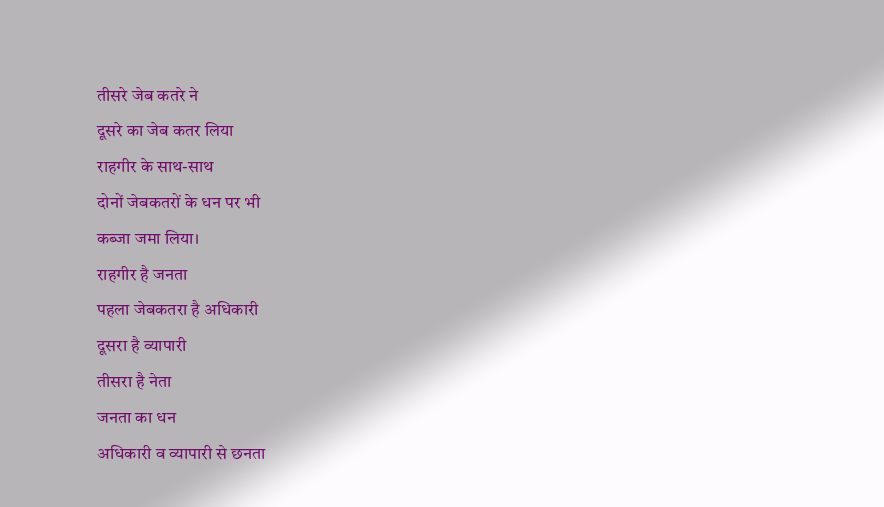तीसरे जेब कतरे ने
दूसरे का जेब कतर लिया
राहगीर के साथ-साथ
दोनों जेबकतरों के धन पर भी
कब्जा जमा लिया।
राहगीर है जनता
पहला जेबकतरा है अधिकारी
दूसरा है व्यापारी
तीसरा है नेता
जनता का धन
अधिकारी व व्यापारी से छनता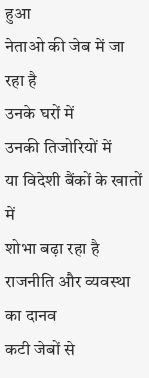हुआ
नेताओ की जेब में जा रहा है
उनके घरों में
उनकी तिजोरियों में
या विदेशी बैंकों के खातों में
शोभा बढ़ा रहा है
राजनीति और व्यवस्था का दानव
कटी जेबों से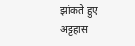झांकते हुए
अट्टहास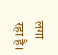लगा रहा है।